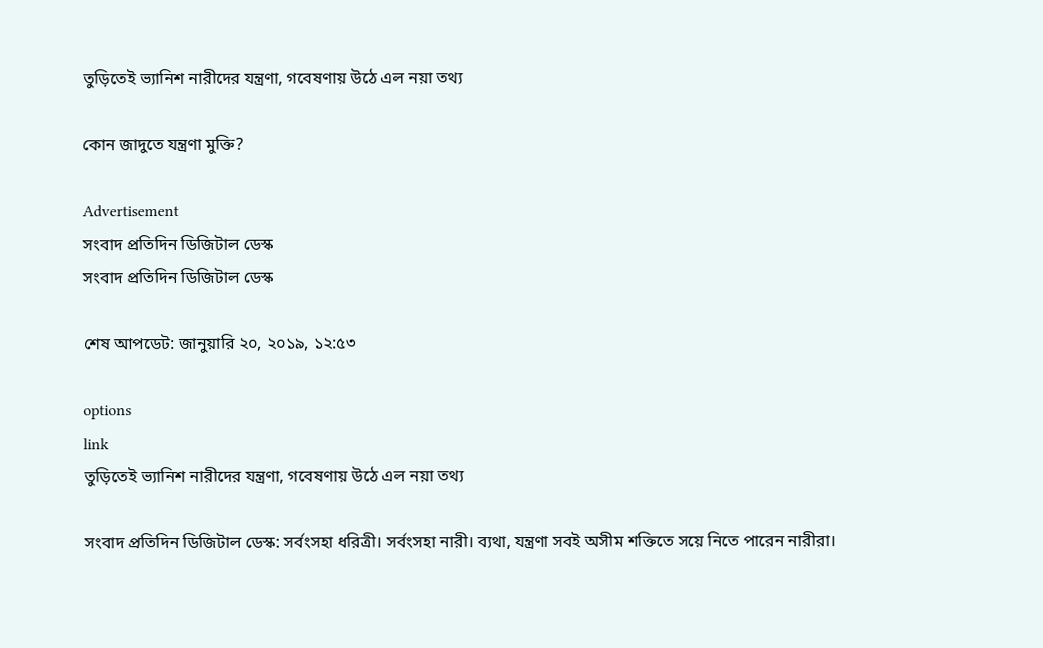তুড়িতেই ভ্যানিশ নারীদের যন্ত্রণা, গবেষণায় উঠে এল নয়া তথ্য

কোন জাদুতে যন্ত্রণা মুক্তি?

Advertisement
সংবাদ প্রতিদিন ডিজিটাল ডেস্ক
সংবাদ প্রতিদিন ডিজিটাল ডেস্ক

শেষ আপডেট: জানুয়ারি ২০, ২০১৯, ১২:৫৩

options
link
তুড়িতেই ভ্যানিশ নারীদের যন্ত্রণা, গবেষণায় উঠে এল নয়া তথ্য

সংবাদ প্রতিদিন ডিজিটাল ডেস্ক: সর্বংসহা ধরিত্রী। সর্বংসহা নারী। ব্যথা, যন্ত্রণা সবই অসীম শক্তিতে সয়ে নিতে পারেন নারীরা।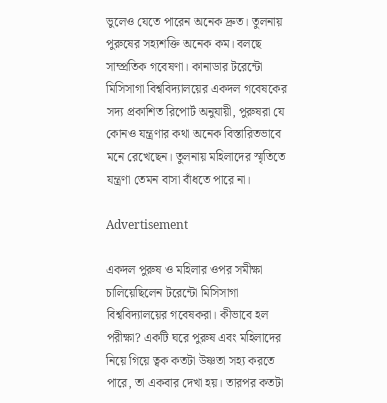ভুলেও যেতে পারেন অনেক দ্রুত। তুলনায় পুরুষের সহ্যশক্তি অনেক কম। বলছে সাম্প্রতিক গবেষণা। কানাডার টরেন্টো মিসিসাগা বিশ্ববিদ্যালয়ের একদল গবেষকের সদ্য প্রকাশিত রিপোর্ট অনুযায়ী, পুরুষরা যে কোনও যন্ত্রণার কথা অনেক বিস্তারিতভাবে মনে রেখেছেন। তুলনায় মহিলাদের স্মৃতিতে যন্ত্রণা তেমন বাসা বাঁধতে পারে না।

Advertisement

একদল পুরুষ ও মহিলার ওপর সমীক্ষা চালিয়েছিলেন টরেন্টো মিসিসাগা বিশ্ববিদ্যালয়ের গবেষকরা। কীভাবে হল পরীক্ষা? একটি ঘরে পুরুষ এবং মহিলাদের নিয়ে গিয়ে ত্বক কতটা উষ্ণতা সহ্য করতে পারে, তা একবার দেখা হয়। তারপর কতটা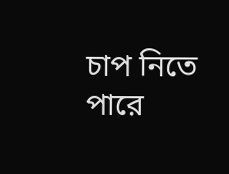চাপ নিতে পারে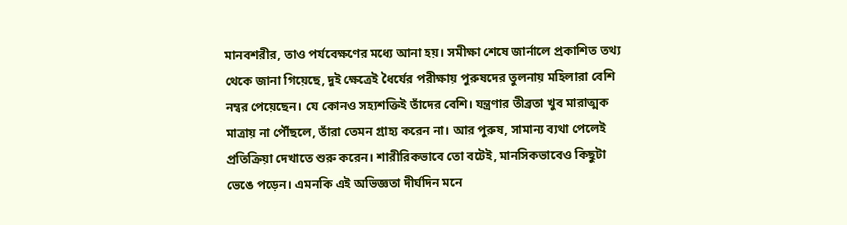মানবশরীর, তাও পর্যবেক্ষণের মধ্যে আনা হয়। সমীক্ষা শেষে জার্নালে প্রকাশিত তথ্য থেকে জানা গিয়েছে, দুই ক্ষেত্রেই ধৈর্যের পরীক্ষায় পুরুষদের তুলনায় মহিলারা বেশি নম্বর পেয়েছেন। যে কোনও সহ্যশক্তিই তাঁদের বেশি। যন্ত্রণার তীব্রতা খুব মারাত্মক মাত্রায় না পৌঁছলে, তাঁরা তেমন গ্রাহ্য করেন না। আর পুরুষ, সামান্য ব্যথা পেলেই প্রতিক্রিয়া দেখাতে শুরু করেন। শারীরিকভাবে তো বটেই, মানসিকভাবেও কিছুটা ভেঙে পড়েন। এমনকি এই অভিজ্ঞতা দীর্ঘদিন মনে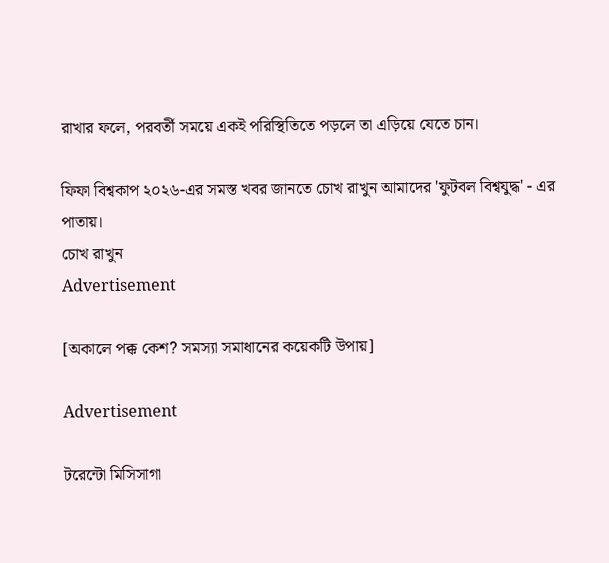রাখার ফলে, পরবর্তী সময়ে একই পরিস্থিতিতে পড়লে তা এড়িয়ে যেতে চান।

ফিফা বিশ্বকাপ ২০২৬-এর সমস্ত খবর জানতে চোখ রাখুন আমাদের 'ফুটবল বিশ্বযুদ্ধ' - এর পাতায়।
চোখ রাখুন
Advertisement

[অকালে পক্ক কেশ? সমস্যা সমাধানের কয়েকটি উপায়]

Advertisement

টরেন্টো মিসিসাগা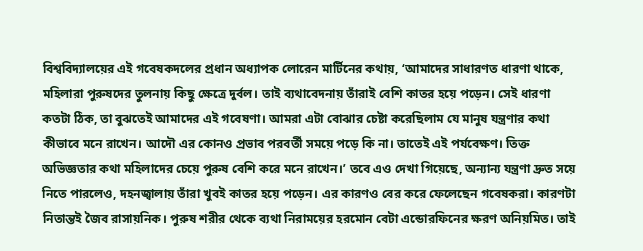বিশ্ববিদ্যালয়ের এই গবেষকদলের প্রধান অধ্যাপক লোরেন মার্টিনের কথায়, ‘আমাদের সাধারণত ধারণা থাকে, মহিলারা পুরুষদের তুলনায় কিছু ক্ষেত্রে দুর্বল। তাই ব্যথাবেদনায় তাঁরাই বেশি কাতর হয়ে পড়েন। সেই ধারণা কতটা ঠিক, তা বুঝতেই আমাদের এই গবেষণা। আমরা এটা বোঝার চেষ্টা করেছিলাম যে মানুষ যন্ত্রণার কথা কীভাবে মনে রাখেন। আদৌ এর কোনও প্রভাব পরবর্তী সময়ে পড়ে কি না। তাতেই এই পর্যবেক্ষণ। তিক্ত অভিজ্ঞতার কথা মহিলাদের চেয়ে পুরুষ বেশি করে মনে রাখেন।’ তবে এও দেখা গিয়েছে, অন্যান্য যন্ত্রণা দ্রুত সয়ে নিতে পারলেও, দহনজ্বালায় তাঁরা খুবই কাতর হয়ে পড়েন। এর কারণও বের করে ফেলেছেন গবেষকরা। কারণটা নিতান্তই জৈব রাসায়নিক। পুরুষ শরীর থেকে ব্যথা নিরাময়ের হরমোন বেটা এন্ডোরফিনের ক্ষরণ অনিয়মিত। তাই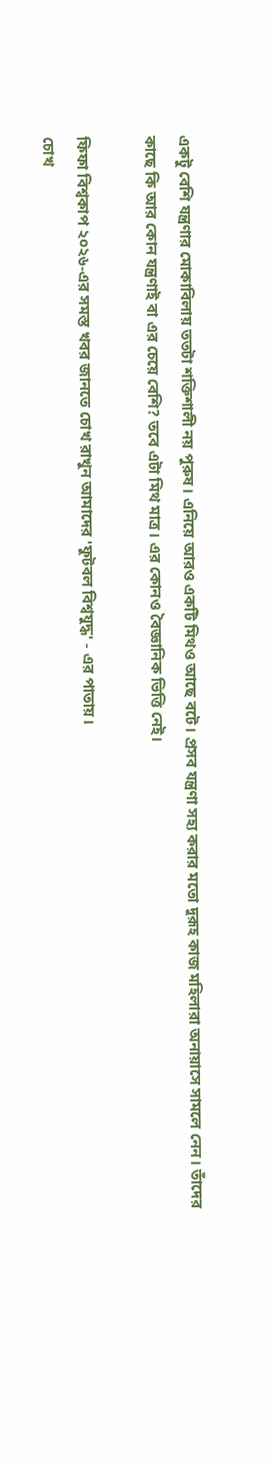একটু বেশি যন্ত্রণার মোকাবিলায় ততটা শক্তিশালী নয় পুরুষ। এনিয়ে আরও একটি মিথও আছে বটে। প্রসব যন্ত্রণা সহ্য করার মতো দুরূহ কাজ মহিলারা অনায়াসে সামলে নেন। তাঁদের কাছে কি আর কোন যন্ত্রণাই বা এর চেয়ে বেশি? তবে এটা মিথ মাত্র। এর কোনও বৈজ্ঞানিক ভিত্তি নেই।

ফিফা বিশ্বকাপ ২০২৬-এর সমস্ত খবর জানতে চোখ রাখুন আমাদের 'ফুটবল বিশ্বযুদ্ধ' - এর পাতায়।
চোখ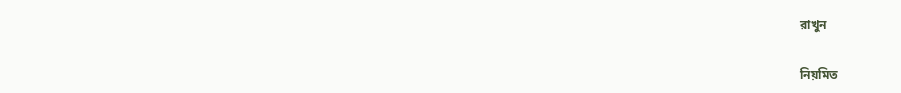রাখুন

নিয়মিত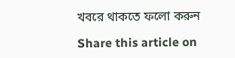খবরে থাকতে ফলো করুন

Share this article on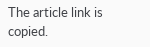The article link is copied.